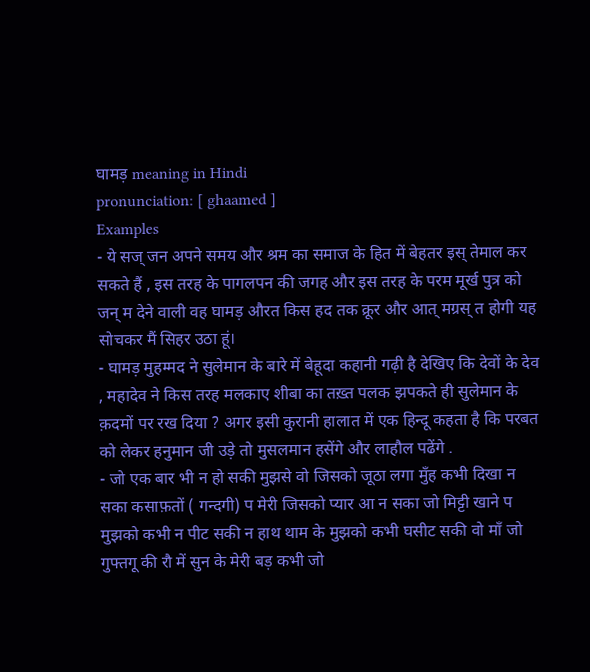घामड़ meaning in Hindi
pronunciation: [ ghaamed ]
Examples
- ये सज् जन अपने समय और श्रम का समाज के हित में बेहतर इस् तेमाल कर सकते हैं , इस तरह के पागलपन की जगह और इस तरह के परम मूर्ख पुत्र को जन् म देने वाली वह घामड़ औरत किस हद तक क्रूर और आत् मग्रस् त होगी यह सोचकर मैं सिहर उठा हूं।
- घामड़ मुहम्मद ने सुलेमान के बारे में बेहूदा कहानी गढ़ी है देखिए कि देवों के देव , महादेव ने किस तरह मलकाए शीबा का तख़्त पलक झपकते ही सुलेमान के क़दमों पर रख दिया ? अगर इसी कुरानी हालात में एक हिन्दू कहता है कि परबत को लेकर हनुमान जी उड़े तो मुसलमान हसेंगे और लाहौल पढेंगे .
- जो एक बार भी न हो सकी मुझसे वो जिसको जूठा लगा मुँह कभी दिखा न सका कसाफ़तों ( गन्दगी) प मेरी जिसको प्यार आ न सका जो मिट्टी खाने प मुझको कभी न पीट सकी न हाथ थाम के मुझको कभी घसीट सकी वो माँ जो गुफ्तगू की रौ में सुन के मेरी बड़ कभी जो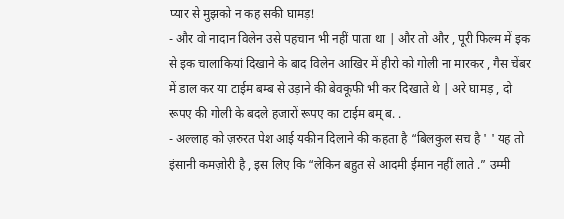प्यार से मुझको न कह सकी घामड़!
- और वो नादान विलेन उसे पहचान भी नहीं पाता था | और तो और , पूरी फिल्म में इक से इक चालाकियां दिखाने के बाद विलेन आखिर में हीरो को गोली ना मारकर , गैस चेंबर में डाल कर या टाईम बम्ब से उड़ाने की बेवकूफी भी कर दिखाते थे | अरे घामड़ , दो रूपए की गोली के बदले हजारों रूपए का टाईम बम् ब. .
- अल्लाह को ज़रुरत पेश आई यकीन दिलाने की कहता है “बिलकुल सच है ' ' यह तो इंसानी कमज़ोरी है , इस लिए कि “लेकिन बहुत से आदमी ईमान नहीं लाते .” उम्मी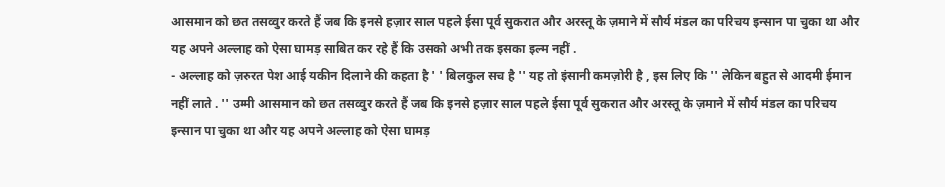आसमान को छत तसव्वुर करते हैं जब कि इनसे हज़ार साल पहले ईसा पूर्व सुकरात और अरस्तू के ज़माने में सौर्य मंडल का परिचय इन्सान पा चुका था और यह अपने अल्लाह को ऐसा घामड़ साबित कर रहे हैं कि उसको अभी तक इसका इल्म नहीं .
- अल्लाह को ज़रुरत पेश आई यकीन दिलाने की कहता है ' ' बिलकुल सच है '' यह तो इंसानी कमज़ोरी है , इस लिए कि '' लेकिन बहुत से आदमी ईमान नहीं लाते . '' उम्मी आसमान को छत तसव्वुर करते हैं जब कि इनसे हज़ार साल पहले ईसा पूर्व सुकरात और अरस्तू के ज़माने में सौर्य मंडल का परिचय इन्सान पा चुका था और यह अपने अल्लाह को ऐसा घामड़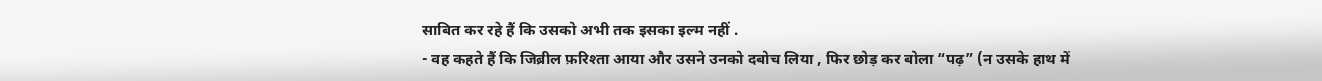साबित कर रहे हैं कि उसको अभी तक इसका इल्म नहीं .
- वह कहते हैं कि जिब्रील फ़रिश्ता आया और उसने उनको दबोच लिया , फिर छोड़ कर बोला “पढ़” (न उसके हाथ में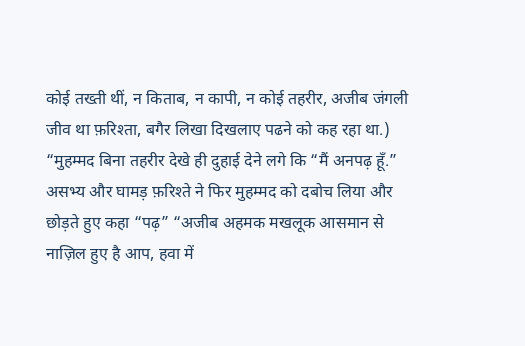कोई तख्ती थीं, न किताब, न कापी, न कोई तहरीर, अजीब जंगली जीव था फ़रिश्ता, बगैर लिखा दिखलाए पढने को कह रहा था.) “मुहम्मद बिना तहरीर देखे ही दुहाई देने लगे कि “मैं अनपढ़ हूँ.” असभ्य और घामड़ फ़रिश्ते ने फिर मुहम्मद को दबोच लिया और छोड़ते हुए कहा “पढ़” “अजीब अहमक मखलूक आसमान से नाज़िल हुए है आप, हवा में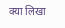क्या लिखा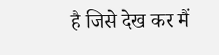है जिसे देख कर मैं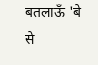बतलाऊँ 'बे से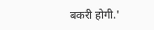बकरी होगी.'